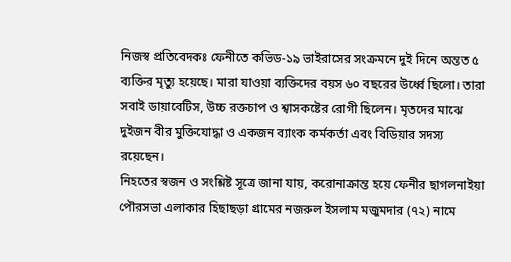নিজস্ব প্রতিবেদকঃ ফেনীতে কভিড-১৯ ভাইরাসের সংক্রমনে দুই দিনে অন্তত ৫ ব্যক্তির মৃত্যু হয়েছে। মারা যাওয়া ব্যক্তিদের বয়স ৬০ বছরের উর্ধ্বে ছিলো। তারা সবাই ডায়াবেটিস, উচ্চ রক্তচাপ ও শ্বাসকষ্টের রোগী ছিলেন। মৃতদের মাঝে দুইজন বীর মুক্তিযোদ্ধা ও একজন ব্যাংক কর্মকর্তা এবং বিডিয়ার সদস্য রয়েছেন।
নিহতের স্বজন ও সংশ্লিষ্ট সূত্রে জানা যায়, করোনাক্রান্ত হয়ে ফেনীর ছাগলনাইয়া পৌরসভা এলাকার হিছাছড়া গ্রামের নজরুল ইসলাম মজুমদার (৭২) নামে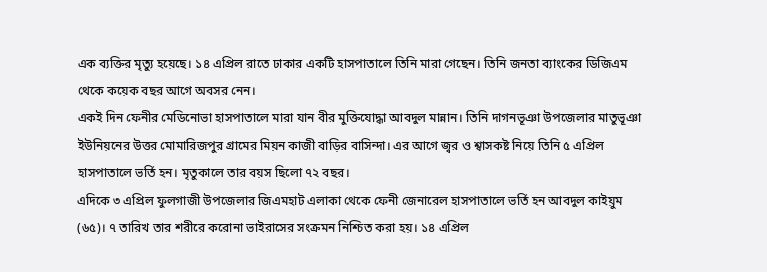এক ব্যক্তির মৃত্যু হয়েছে। ১৪ এপ্রিল রাতে ঢাকার একটি হাসপাতালে তিনি মারা গেছেন। তিনি জনতা ব্যাংকের ডিজিএম থেকে কয়েক বছর আগে অবসর নেন।
একই দিন ফেনীর মেডিনোভা হাসপাতালে মারা যান বীর মুক্তিযোদ্ধা আবদুল মান্নান। তিনি দাগনভূঞা উপজেলার মাতুভূঞা ইউনিয়নের উত্তর মোমারিজপুর গ্রামের মিয়ন কাজী বাড়ির বাসিন্দা। এর আগে জ্বর ও শ্বাসকষ্ট নিয়ে তিনি ৫ এপ্রিল হাসপাতালে ভর্তি হন। মৃতুকালে তার বয়স ছিলো ৭২ বছর।
এদিকে ৩ এপ্রিল ফুলগাজী উপজেলার জিএমহাট এলাকা থেকে ফেনী জেনারেল হাসপাতালে ভর্তি হন আবদুল কাইয়ুম (৬৫)। ৭ তারিখ তার শরীরে করোনা ভাইরাসের সংক্রমন নিশ্চিত করা হয়। ১৪ এপ্রিল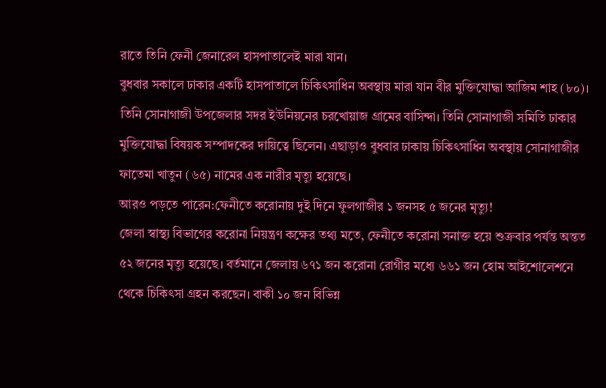রাতে তিনি ফেনী জেনারেল হাসপাতালেই মারা যান।
বুধবার সকালে ঢাকার একটি হাসপাতালে চিকিৎসাধিন অবস্থায় মারা যান বীর মুক্তিযোদ্ধা আজিম শাহ (৮০)। তিনি সোনাগাজী উপজেলার সদর ইউনিয়নের চরখোয়াজ গ্রামের বাসিন্দা। তিনি সোনাগাজী সমিতি ঢাকার মুক্তিযোদ্ধা বিষয়ক সম্পাদকের দায়িত্বে ছিলেন। এছাড়াও বুধবার ঢাকায় চিকিৎসাধিন অবস্থায় সোনাগাজীর ফাতেমা খাতুন (৬৫) নামের এক নারীর মৃত্যু হয়েছে।
আরও পড়তে পারেন:ফেনীতে করোনায় দুই দিনে ফুলগাজীর ১ জনসহ ৫ জনের মৃত্যু!
জেলা স্বাস্থ্য বিভাগের করোনা নিয়ন্ত্রণ কক্ষের তথ্য মতে, ফেনীতে করোনা সনাক্ত হয়ে শুক্রবার পর্যন্ত অন্তত ৫২ জনের মৃত্যু হয়েছে। বর্তমানে জেলায় ৬৭১ জন করোনা রোগীর মধ্যে ৬৬১ জন হোম আইশোলেশনে থেকে চিকিৎসা গ্রহন করছেন। বাকী ১০ জন বিভিন্ন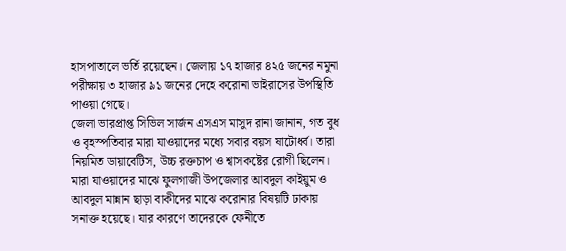হাসপাতালে ভর্তি রয়েছেন। জেলায় ১৭ হাজার ৪২৫ জনের নমুনা পরীক্ষায় ৩ হাজার ৯১ জনের দেহে করোনা ভাইরাসের উপস্থিতি পাওয়া গেছে।
জেলা ভারপ্রাপ্ত সিভিল সার্জন এসএস মাসুদ রানা জানান, গত বুধ ও বৃহস্পতিবার মারা যাওয়াদের মধ্যে সবার বয়স ষাটোর্ধ্ব। তারা নিয়মিত ডায়াবেটিস, উচ্চ রক্তচাপ ও শ্বাসকষ্টের রোগী ছিলেন। মারা যাওয়াদের মাঝে ফুলগাজী উপজেলার আবদুল কাইয়ুম ও আবদুল মান্নান ছাড়া বাকীদের মাঝে করোনার বিষয়টি ঢাকায় সনাক্ত হয়েছে। যার কারণে তাদেরকে ফেনীতে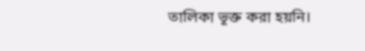তালিকা ভূক্ত করা হয়নি।